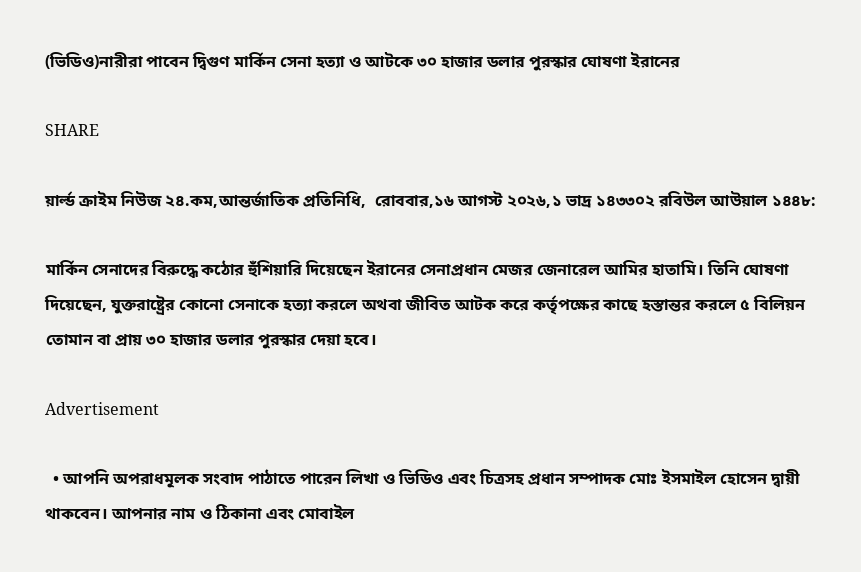(ভিডিও)নারীরা পাবেন দ্বিগুণ মার্কিন সেনা হত্যা ও আটকে ৩০ হাজার ডলার পুরস্কার ঘোষণা ইরানের

SHARE

য়ার্ল্ড ক্রাইম নিউজ ২৪.কম,আন্তর্জাতিক প্রতিনিধি,  রোববার,১৬ আগস্ট ২০২৬,১ ভাদ্র ১৪৩৩০২ রবিউল আউয়াল ১৪৪৮:

মার্কিন সেনাদের বিরুদ্ধে কঠোর হুঁশিয়ারি দিয়েছেন ইরানের সেনাপ্রধান মেজর জেনারেল আমির হাতামি। তিনি ঘোষণা দিয়েছেন, যুক্তরাষ্ট্রের কোনো সেনাকে হত্যা করলে অথবা জীবিত আটক করে কর্তৃপক্ষের কাছে হস্তান্তর করলে ৫ বিলিয়ন তোমান বা প্রায় ৩০ হাজার ডলার পুরস্কার দেয়া হবে।

Advertisement

  • আপনি অপরাধমূলক সংবাদ পাঠাতে পারেন লিখা ও ভিডিও এবং চিত্রসহ প্রধান সম্পাদক মোঃ ইসমাইল হোসেন দ্বায়ী থাকবেন। আপনার নাম ও ঠিকানা এবং মোবাইল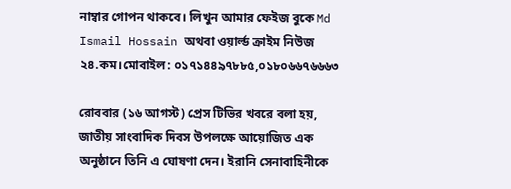নাম্বার গোপন থাকবে। লিখুন আমার ফেইজ বুকে Md Ismail Hossain অথবা ওয়ার্ল্ড ক্রাইম নিউজ ২৪.কম।মোবাইল: ০১৭১৪৪৯৭৮৮৫,০১৮০৬৬৭৬৬৬৩

রোববার (১৬ আগস্ট) প্রেস টিভির খবরে বলা হয়, জাতীয় সাংবাদিক দিবস উপলক্ষে আয়োজিত এক অনুষ্ঠানে তিনি এ ঘোষণা দেন। ইরানি সেনাবাহিনীকে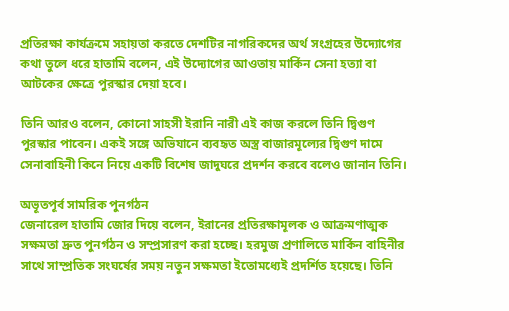প্রতিরক্ষা কার্যক্রমে সহায়তা করতে দেশটির নাগরিকদের অর্থ সংগ্রহের উদ্যোগের কথা তুলে ধরে হাতামি বলেন, এই উদ্যোগের আওতায় মার্কিন সেনা হত্যা বা আটকের ক্ষেত্রে পুরস্কার দেয়া হবে।

তিনি আরও বলেন, কোনো সাহসী ইরানি নারী এই কাজ করলে তিনি দ্বিগুণ পুরস্কার পাবেন। একই সঙ্গে অভিযানে ব্যবহৃত অস্ত্র বাজারমূল্যের দ্বিগুণ দামে সেনাবাহিনী কিনে নিয়ে একটি বিশেষ জাদুঘরে প্রদর্শন করবে বলেও জানান তিনি।

অভূতপূর্ব সামরিক পুনর্গঠন
জেনারেল হাতামি জোর দিয়ে বলেন, ইরানের প্রতিরক্ষামূলক ও আক্রমণাত্মক সক্ষমতা দ্রুত পুনর্গঠন ও সম্প্রসারণ করা হচ্ছে। হরমুজ প্রণালিতে মার্কিন বাহিনীর সাথে সাম্প্রতিক সংঘর্ষের সময় নতুন সক্ষমতা ইতোমধ্যেই প্রদর্শিত হয়েছে। তিনি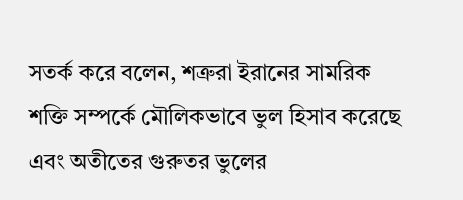সতর্ক করে বলেন, শত্রুরা ইরানের সামরিক শক্তি সম্পর্কে মৌলিকভাবে ভুল হিসাব করেছে এবং অতীতের গুরুতর ভুলের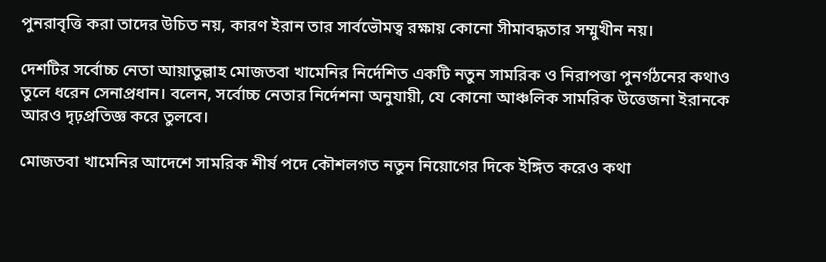পুনরাবৃত্তি করা তাদের উচিত নয়, কারণ ইরান তার সার্বভৌমত্ব রক্ষায় কোনো সীমাবদ্ধতার সম্মুখীন নয়।

দেশটির সর্বোচ্চ নেতা আয়াতুল্লাহ মোজতবা খামেনির নির্দেশিত একটি নতুন সামরিক ও নিরাপত্তা পুনর্গঠনের কথাও তুলে ধরেন সেনাপ্রধান। বলেন, সর্বোচ্চ নেতার নির্দেশনা অনুযায়ী, যে কোনো আঞ্চলিক সামরিক উত্তেজনা ইরানকে আরও দৃঢ়প্রতিজ্ঞ করে তুলবে।

মোজতবা খামেনির আদেশে সামরিক শীর্ষ পদে কৌশলগত নতুন নিয়োগের দিকে ইঙ্গিত করেও কথা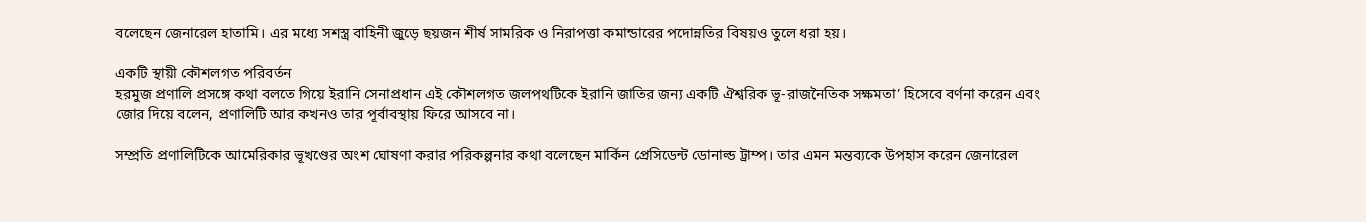বলেছেন জেনারেল হাতামি। এর মধ্যে সশস্ত্র বাহিনী জুড়ে ছয়জন শীর্ষ সামরিক ও নিরাপত্তা কমান্ডারের পদোন্নতির বিষয়ও তুলে ধরা হয়।

একটি স্থায়ী কৌশলগত পরিবর্তন
হরমুজ প্রণালি প্রসঙ্গে কথা বলতে গিয়ে ইরানি সেনাপ্রধান এই কৌশলগত জলপথটিকে ইরানি জাতির জন্য একটি ঐশ্বরিক ভূ-রাজনৈতিক সক্ষমতা’ হিসেবে বর্ণনা করেন এবং জোর দিয়ে বলেন, প্রণালিটি আর কখনও তার পূর্বাবস্থায় ফিরে আসবে না।

সম্প্রতি প্রণালিটিকে আমেরিকার ভূখণ্ডের অংশ ঘোষণা করার পরিকল্পনার কথা বলেছেন মার্কিন প্রেসিডেন্ট ডোনাল্ড ট্রাম্প। তার এমন মন্তব্যকে উপহাস করেন জেনারেল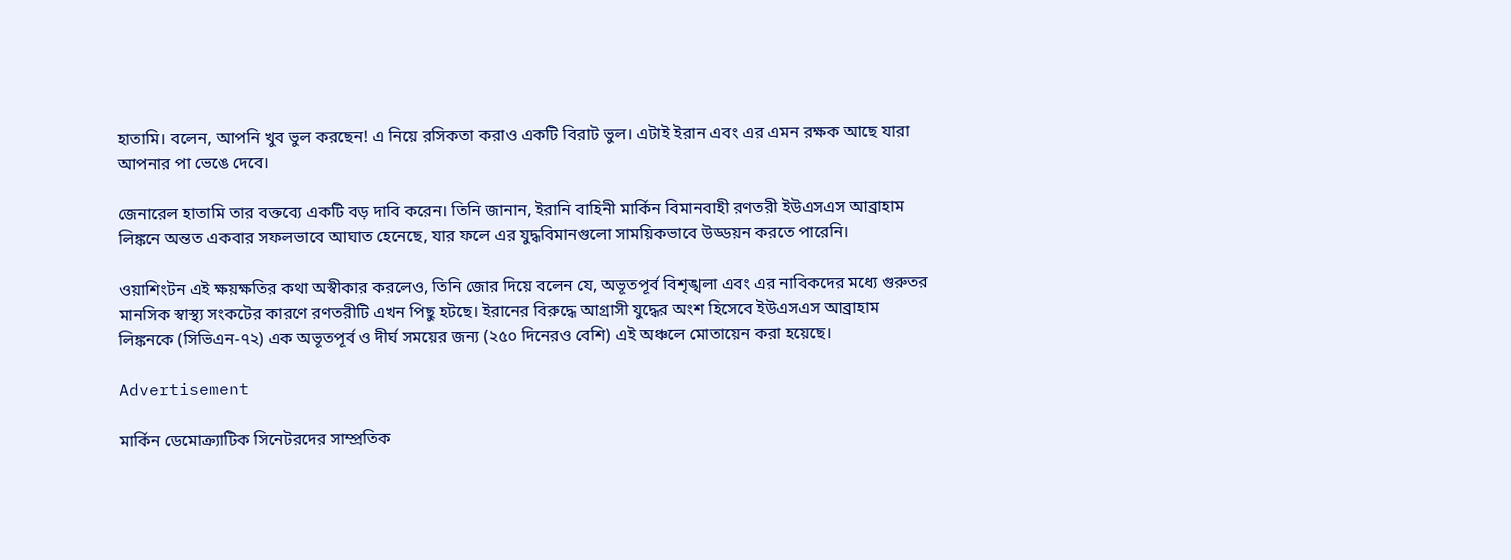হাতামি। বলেন, আপনি খুব ভুল করছেন! এ নিয়ে রসিকতা করাও একটি বিরাট ভুল। এটাই ইরান এবং এর এমন রক্ষক আছে যারা আপনার পা ভেঙে দেবে।

জেনারেল হাতামি তার বক্তব্যে একটি বড় দাবি করেন। তিনি জানান, ইরানি বাহিনী মার্কিন বিমানবাহী রণতরী ইউএসএস আব্রাহাম লিঙ্কনে অন্তত একবার সফলভাবে আঘাত হেনেছে, যার ফলে এর যুদ্ধবিমানগুলো সাময়িকভাবে উড্ডয়ন করতে পারেনি।

ওয়াশিংটন এই ক্ষয়ক্ষতির কথা অস্বীকার করলেও, তিনি জোর দিয়ে বলেন যে, অভূতপূর্ব বিশৃঙ্খলা এবং এর নাবিকদের মধ্যে গুরুতর মানসিক স্বাস্থ্য সংকটের কারণে রণতরীটি এখন পিছু হটছে। ইরানের বিরুদ্ধে আগ্রাসী যুদ্ধের অংশ হিসেবে ইউএসএস আব্রাহাম লিঙ্কনকে (সিভিএন-৭২) এক অভূতপূর্ব ও দীর্ঘ সময়ের জন্য (২৫০ দিনেরও বেশি) এই অঞ্চলে মোতায়েন করা হয়েছে।

Advertisement

মার্কিন ডেমোক্র্যাটিক সিনেটরদের সাম্প্রতিক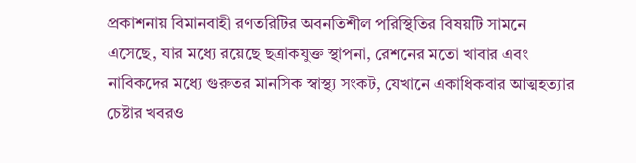প্রকাশনায় বিমানবাহী রণতরিটির অবনতিশীল পরিস্থিতির বিষয়টি সামনে এসেছে, যার মধ্যে রয়েছে ছত্রাকযুক্ত স্থাপনা, রেশনের মতো খাবার এবং নাবিকদের মধ্যে গুরুতর মানসিক স্বাস্থ্য সংকট, যেখানে একাধিকবার আত্মহত্যার চেষ্টার খবরও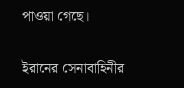পাওয়া গেছে।

ইরানের সেনাবাহিনীর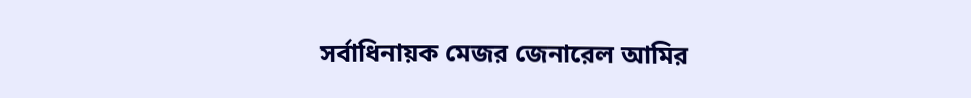সর্বাধিনায়ক মেজর জেনারেল আমির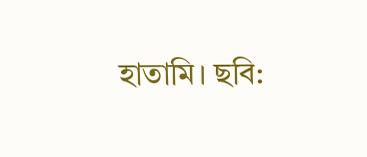হাতামি। ছবি: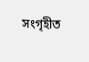সংগৃহীত